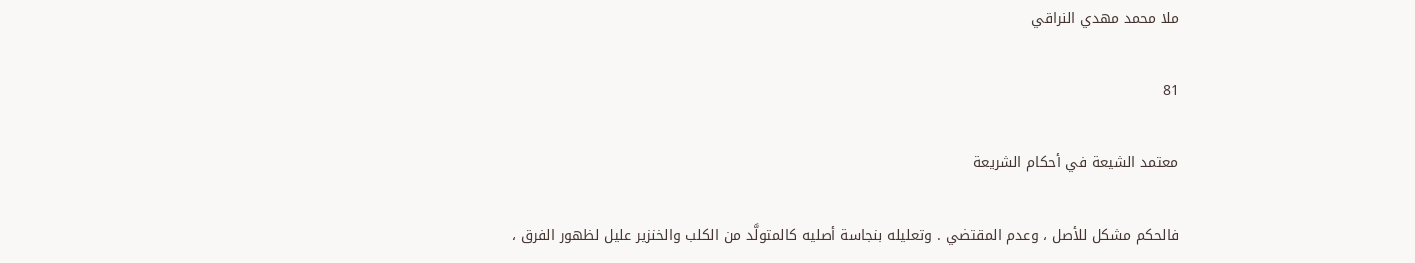ملا محمد مهدي النراقي

81

معتمد الشيعة في أحكام الشريعة

فالحكم مشكل للأصل ، وعدم المقتضي . وتعليله بنجاسة أصليه كالمتولَّد من الكلب والخنزير عليل لظهور الفرق ،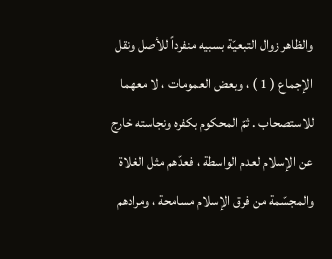والظاهر زوال التبعيّة بسبيه منفرداً للأصل ونقل الإجماع ( 1 ) ، وبعض العمومات ، لا معهما للاستصحاب . ثمّ المحكوم بكفره ونجاسته خارج عن الإسلام لعدم الواسطة ، فعدّهم مثل الغلاة والمجسّمة من فرق الإسلام مسامحة ، ومرادهم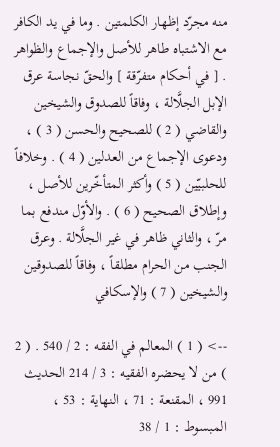منه مجرّد إظهار الكلمتين . وما في يد الكافر مع الاشتباه طاهر للأصل والإجماع والظواهر . [ في أحكام متفرّقة ] والحقّ نجاسة عرق الإبل الجلَّالة ، وفاقاً للصدوق والشيخين والقاضي ( 2 ) للصحيح والحسن ( 3 ) ، ودعوى الإجماع من العدلين ( 4 ) . وخلافاً للحلبيّين ( 5 ) وأكثر المتأخّرين للأصل ، وإطلاق الصحيح ( 6 ) . والأوّل مندفع بما مرّ ، والثاني ظاهر في غير الجلَّالة . وعرق الجنب من الحرام مطلقاً ، وفاقاً للصدوقين والشيخين ( 7 ) والإسكافي

--> ( 1 ) المعالم في الفقه : 2 / 540 . ( 2 ) من لا يحضره الفقيه : 3 / 214 الحديث 991 ، المقنعة : 71 ، النهاية : 53 ، المبسوط : 1 / 38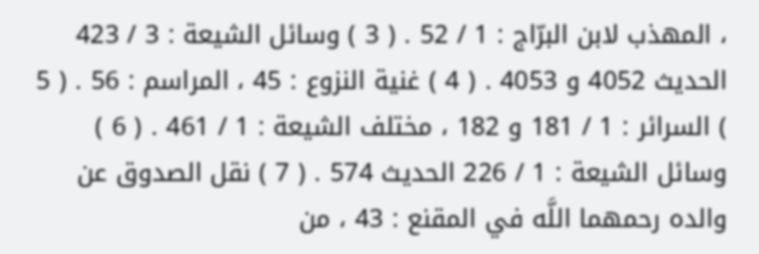، المهذب لابن البرّاج : 1 / 52 . ( 3 ) وسائل الشيعة : 3 / 423 الحديث 4052 و 4053 . ( 4 ) غنية النزوع : 45 ، المراسم : 56 . ( 5 ) السرائر : 1 / 181 و 182 ، مختلف الشيعة : 1 / 461 . ( 6 ) وسائل الشيعة : 1 / 226 الحديث 574 . ( 7 ) نقل الصدوق عن والده رحمهما اللَّه في المقنع : 43 ، من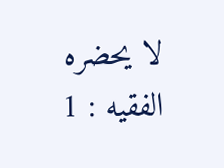لا يحضره الفقيه : 1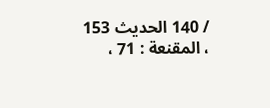/ 140 الحديث 153 ، المقنعة : 71 ،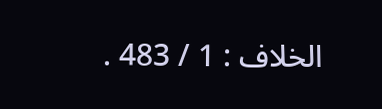الخلاف : 1 / 483 .